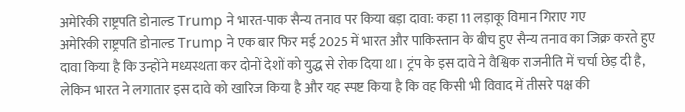अमेरिकी राष्ट्रपति डोनाल्ड Trump ने भारत-पाक सैन्य तनाव पर किया बड़ा दावा: कहा 11 लड़ाकू विमान गिराए गए
अमेरिकी राष्ट्रपति डोनाल्ड Trump ने एक बार फिर मई 2025 में भारत और पाकिस्तान के बीच हुए सैन्य तनाव का जिक्र करते हुए दावा किया है कि उन्होंने मध्यस्थता कर दोनों देशों को युद्ध से रोक दिया था। ट्रंप के इस दावे ने वैश्विक राजनीति में चर्चा छेड़ दी है, लेकिन भारत ने लगातार इस दावे को खारिज किया है और यह स्पष्ट किया है कि वह किसी भी विवाद में तीसरे पक्ष की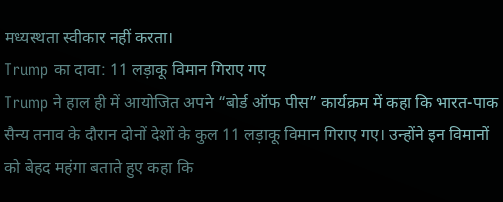मध्यस्थता स्वीकार नहीं करता।
Trump का दावा: 11 लड़ाकू विमान गिराए गए
Trump ने हाल ही में आयोजित अपने “बोर्ड ऑफ पीस” कार्यक्रम में कहा कि भारत-पाक सैन्य तनाव के दौरान दोनों देशों के कुल 11 लड़ाकू विमान गिराए गए। उन्होंने इन विमानों को बेहद महंगा बताते हुए कहा कि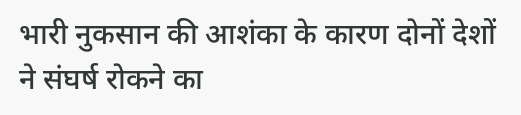भारी नुकसान की आशंका के कारण दोनों देशों ने संघर्ष रोकने का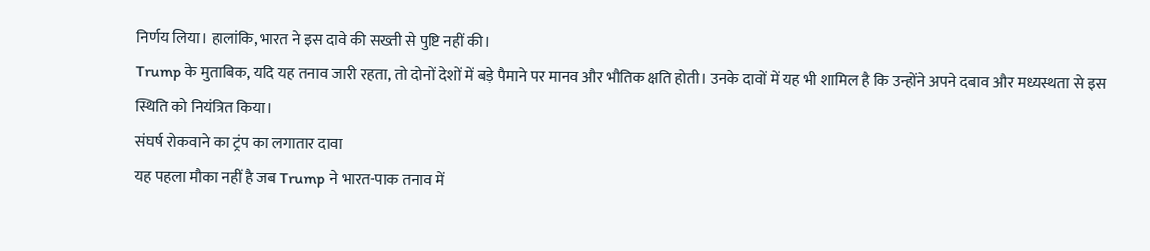निर्णय लिया। हालांकि, भारत ने इस दावे की सख्ती से पुष्टि नहीं की।
Trump के मुताबिक, यदि यह तनाव जारी रहता, तो दोनों देशों में बड़े पैमाने पर मानव और भौतिक क्षति होती। उनके दावों में यह भी शामिल है कि उन्होंने अपने दबाव और मध्यस्थता से इस स्थिति को नियंत्रित किया।
संघर्ष रोकवाने का ट्रंप का लगातार दावा
यह पहला मौका नहीं है जब Trump ने भारत-पाक तनाव में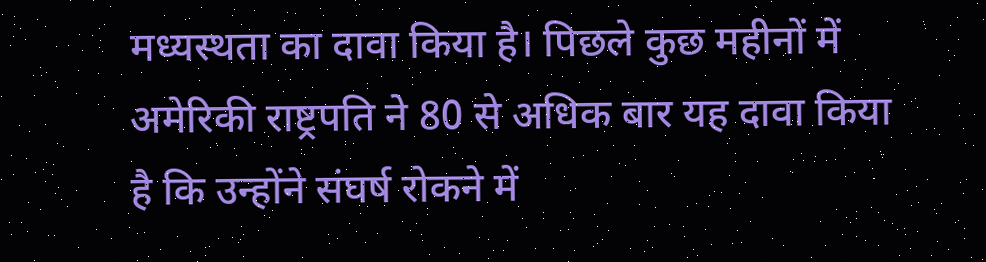मध्यस्थता का दावा किया है। पिछले कुछ महीनों में अमेरिकी राष्ट्रपति ने 80 से अधिक बार यह दावा किया है कि उन्होंने संघर्ष रोकने में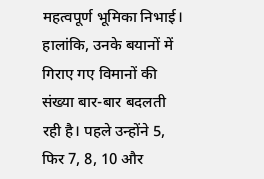महत्वपूर्ण भूमिका निभाई। हालांकि, उनके बयानों में गिराए गए विमानों की संख्या बार-बार बदलती रही है। पहले उन्होंने 5, फिर 7, 8, 10 और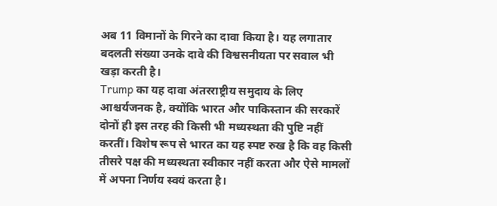अब 11 विमानों के गिरने का दावा किया है। यह लगातार बदलती संख्या उनके दावे की विश्वसनीयता पर सवाल भी खड़ा करती है।
Trump का यह दावा अंतरराष्ट्रीय समुदाय के लिए आश्चर्यजनक है, क्योंकि भारत और पाकिस्तान की सरकारें दोनों ही इस तरह की किसी भी मध्यस्थता की पुष्टि नहीं करतीं। विशेष रूप से भारत का यह स्पष्ट रुख है कि वह किसी तीसरे पक्ष की मध्यस्थता स्वीकार नहीं करता और ऐसे मामलों में अपना निर्णय स्वयं करता है।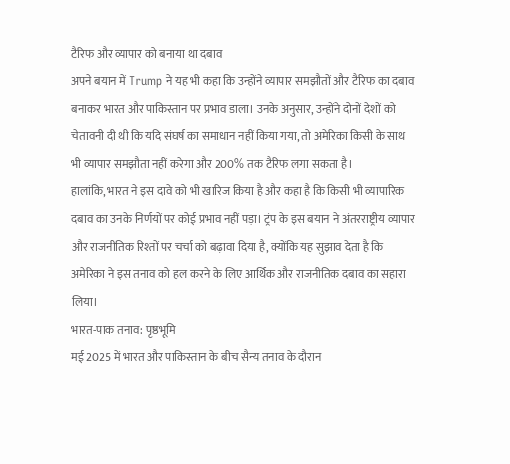टैरिफ और व्यापार को बनाया था दबाव
अपने बयान में Trump ने यह भी कहा कि उन्होंने व्यापार समझौतों और टैरिफ का दबाव बनाकर भारत और पाकिस्तान पर प्रभाव डाला। उनके अनुसार, उन्होंने दोनों देशों को चेतावनी दी थी कि यदि संघर्ष का समाधान नहीं किया गया, तो अमेरिका किसी के साथ भी व्यापार समझौता नहीं करेगा और 200% तक टैरिफ लगा सकता है।
हालांकि, भारत ने इस दावे को भी खारिज किया है और कहा है कि किसी भी व्यापारिक दबाव का उनके निर्णयों पर कोई प्रभाव नहीं पड़ा। ट्रंप के इस बयान ने अंतरराष्ट्रीय व्यापार और राजनीतिक रिश्तों पर चर्चा को बढ़ावा दिया है, क्योंकि यह सुझाव देता है कि अमेरिका ने इस तनाव को हल करने के लिए आर्थिक और राजनीतिक दबाव का सहारा लिया।
भारत-पाक तनाव: पृष्ठभूमि
मई 2025 में भारत और पाकिस्तान के बीच सैन्य तनाव के दौरान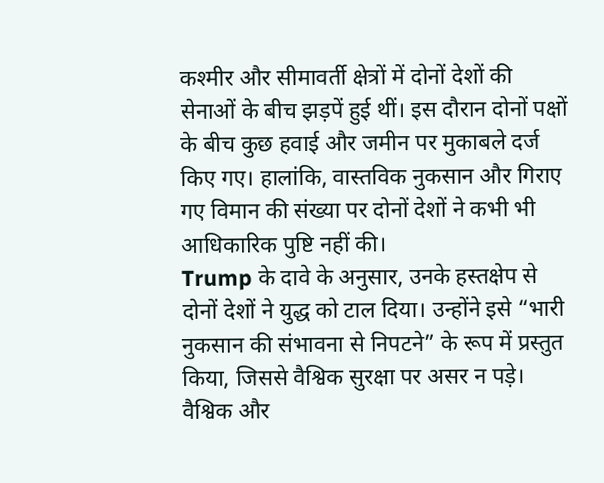कश्मीर और सीमावर्ती क्षेत्रों में दोनों देशों की सेनाओं के बीच झड़पें हुई थीं। इस दौरान दोनों पक्षों के बीच कुछ हवाई और जमीन पर मुकाबले दर्ज किए गए। हालांकि, वास्तविक नुकसान और गिराए गए विमान की संख्या पर दोनों देशों ने कभी भी आधिकारिक पुष्टि नहीं की।
Trump के दावे के अनुसार, उनके हस्तक्षेप से दोनों देशों ने युद्ध को टाल दिया। उन्होंने इसे “भारी नुकसान की संभावना से निपटने” के रूप में प्रस्तुत किया, जिससे वैश्विक सुरक्षा पर असर न पड़े।
वैश्विक और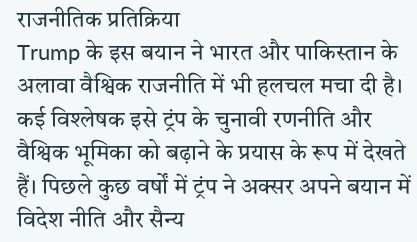राजनीतिक प्रतिक्रिया
Trump के इस बयान ने भारत और पाकिस्तान के अलावा वैश्विक राजनीति में भी हलचल मचा दी है। कई विश्लेषक इसे ट्रंप के चुनावी रणनीति और वैश्विक भूमिका को बढ़ाने के प्रयास के रूप में देखते हैं। पिछले कुछ वर्षों में ट्रंप ने अक्सर अपने बयान में विदेश नीति और सैन्य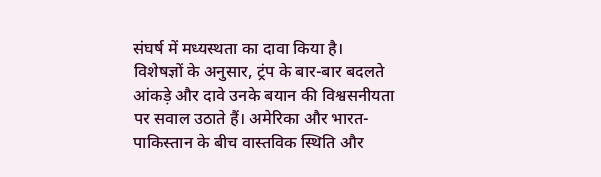संघर्ष में मध्यस्थता का दावा किया है।
विशेषज्ञों के अनुसार, ट्रंप के बार-बार बदलते आंकड़े और दावे उनके बयान की विश्वसनीयता पर सवाल उठाते हैं। अमेरिका और भारत-पाकिस्तान के बीच वास्तविक स्थिति और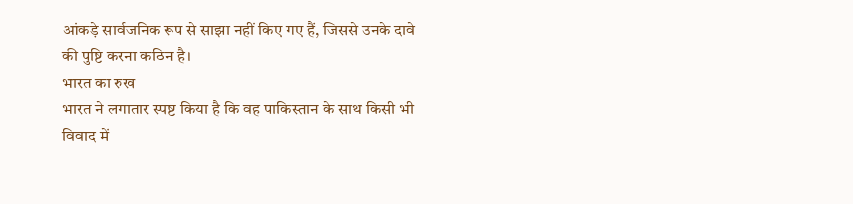आंकड़े सार्वजनिक रूप से साझा नहीं किए गए हैं, जिससे उनके दावे की पुष्टि करना कठिन है।
भारत का रुख
भारत ने लगातार स्पष्ट किया है कि वह पाकिस्तान के साथ किसी भी विवाद में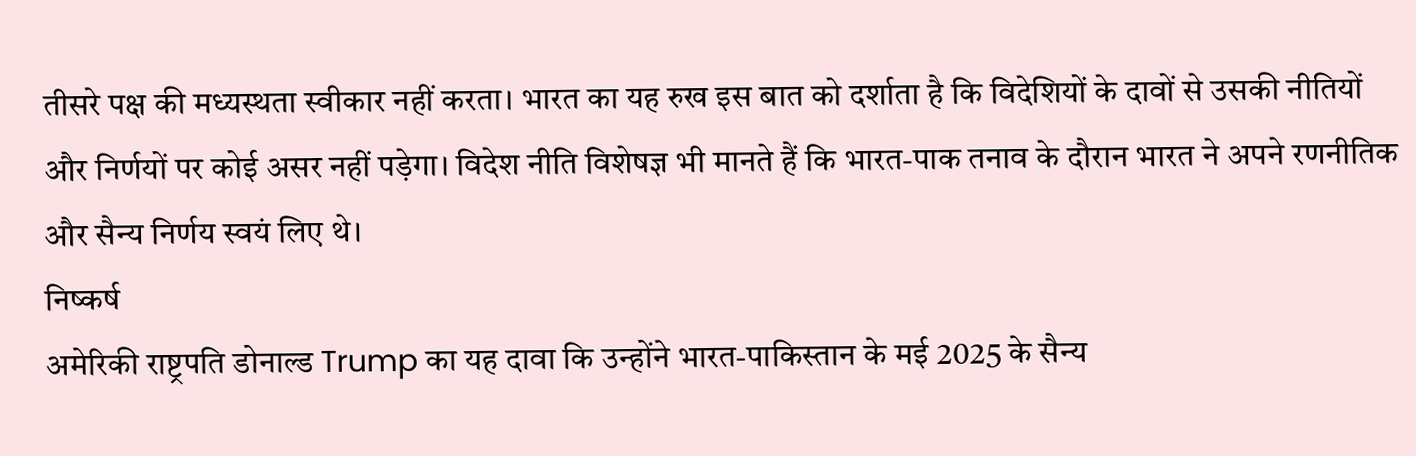तीसरे पक्ष की मध्यस्थता स्वीकार नहीं करता। भारत का यह रुख इस बात को दर्शाता है कि विदेशियों के दावों से उसकी नीतियों और निर्णयों पर कोई असर नहीं पड़ेगा। विदेश नीति विशेषज्ञ भी मानते हैं कि भारत-पाक तनाव के दौरान भारत ने अपने रणनीतिक और सैन्य निर्णय स्वयं लिए थे।
निष्कर्ष
अमेरिकी राष्ट्रपति डोनाल्ड Trump का यह दावा कि उन्होंने भारत-पाकिस्तान के मई 2025 के सैन्य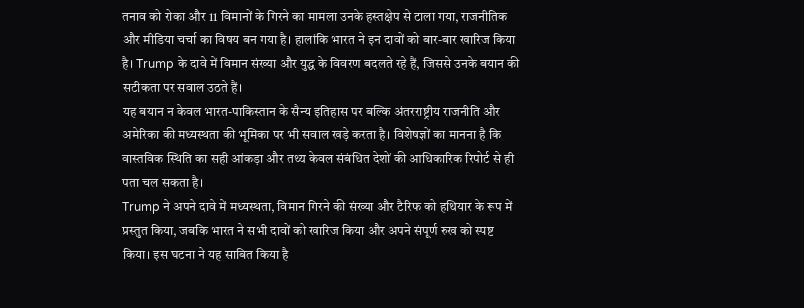तनाव को रोका और 11 विमानों के गिरने का मामला उनके हस्तक्षेप से टाला गया, राजनीतिक और मीडिया चर्चा का विषय बन गया है। हालांकि भारत ने इन दावों को बार-बार खारिज किया है। Trump के दावे में विमान संख्या और युद्ध के विवरण बदलते रहे हैं, जिससे उनके बयान की सटीकता पर सवाल उठते हैं।
यह बयान न केवल भारत-पाकिस्तान के सैन्य इतिहास पर बल्कि अंतरराष्ट्रीय राजनीति और अमेरिका की मध्यस्थता की भूमिका पर भी सवाल खड़े करता है। विशेषज्ञों का मानना है कि वास्तविक स्थिति का सही आंकड़ा और तथ्य केवल संबंधित देशों की आधिकारिक रिपोर्ट से ही पता चल सकता है।
Trump ने अपने दावे में मध्यस्थता, विमान गिरने की संख्या और टैरिफ को हथियार के रूप में प्रस्तुत किया, जबकि भारत ने सभी दावों को खारिज किया और अपने संपूर्ण रुख को स्पष्ट किया। इस घटना ने यह साबित किया है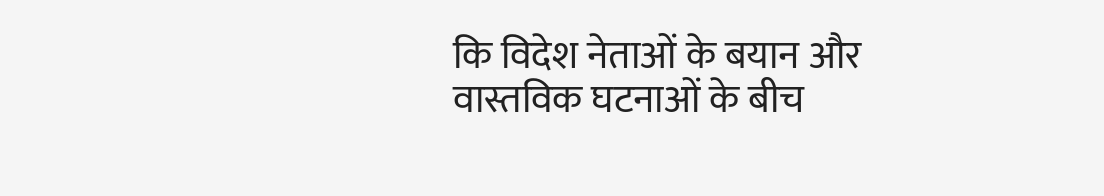कि विदेश नेताओं के बयान और वास्तविक घटनाओं के बीच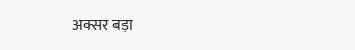अक्सर बड़ा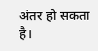अंतर हो सकता है।